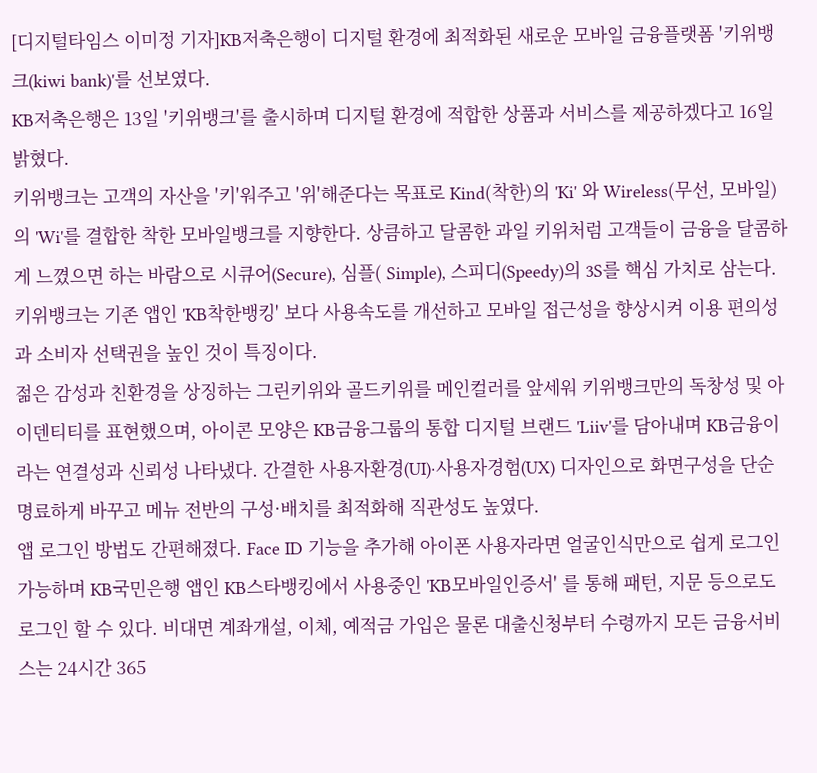[디지털타임스 이미정 기자]KB저축은행이 디지털 환경에 최적화된 새로운 모바일 금융플랫폼 '키위뱅크(kiwi bank)'를 선보였다.
KB저축은행은 13일 '키위뱅크'를 출시하며 디지털 환경에 적합한 상품과 서비스를 제공하겠다고 16일 밝혔다.
키위뱅크는 고객의 자산을 '키'워주고 '위'해준다는 목표로 Kind(착한)의 'Ki' 와 Wireless(무선, 모바일)의 'Wi'를 결합한 착한 모바일뱅크를 지향한다. 상큼하고 달콤한 과일 키위처럼 고객들이 금융을 달콤하게 느꼈으면 하는 바람으로 시큐어(Secure), 심플( Simple), 스피디(Speedy)의 3S를 핵심 가치로 삼는다.
키위뱅크는 기존 앱인 'KB착한뱅킹' 보다 사용속도를 개선하고 모바일 접근성을 향상시켜 이용 편의성과 소비자 선택권을 높인 것이 특징이다.
젊은 감성과 친환경을 상징하는 그린키위와 골드키위를 메인컬러를 앞세워 키위뱅크만의 독창성 및 아이덴티티를 표현했으며, 아이콘 모양은 KB금융그룹의 통합 디지털 브랜드 'Liiv'를 담아내며 KB금융이라는 연결성과 신뢰성 나타냈다. 간결한 사용자환경(UI)·사용자경험(UX) 디자인으로 화면구성을 단순 명료하게 바꾸고 메뉴 전반의 구성·배치를 최적화해 직관성도 높였다.
앱 로그인 방법도 간편해졌다. Face ID 기능을 추가해 아이폰 사용자라면 얼굴인식만으로 쉽게 로그인 가능하며 KB국민은행 앱인 KB스타뱅킹에서 사용중인 'KB모바일인증서' 를 통해 패턴, 지문 등으로도 로그인 할 수 있다. 비대면 계좌개설, 이체, 예적금 가입은 물론 대출신청부터 수령까지 모든 금융서비스는 24시간 365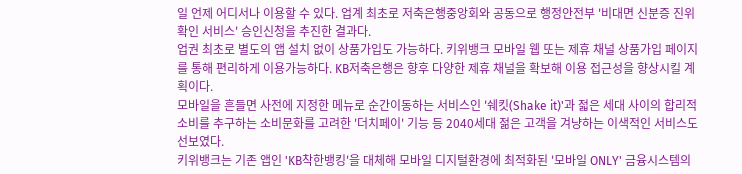일 언제 어디서나 이용할 수 있다. 업계 최초로 저축은행중앙회와 공동으로 행정안전부 '비대면 신분증 진위확인 서비스' 승인신청을 추진한 결과다.
업권 최초로 별도의 앱 설치 없이 상품가입도 가능하다. 키위뱅크 모바일 웹 또는 제휴 채널 상품가입 페이지를 통해 편리하게 이용가능하다. KB저축은행은 향후 다양한 제휴 채널을 확보해 이용 접근성을 향상시킬 계획이다.
모바일을 흔들면 사전에 지정한 메뉴로 순간이동하는 서비스인 '쉐킷(Shake it)'과 젋은 세대 사이의 합리적 소비를 추구하는 소비문화를 고려한 '더치페이' 기능 등 2040세대 젊은 고객을 겨냥하는 이색적인 서비스도 선보였다.
키위뱅크는 기존 앱인 'KB착한뱅킹'을 대체해 모바일 디지털환경에 최적화된 '모바일 ONLY' 금융시스템의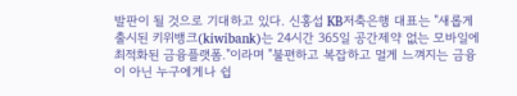발판이 될 것으로 기대하고 있다. 신홍섭 KB저축은행 대표는 "새롭게 출시된 키위뱅크(kiwibank)는 24시간 365일 공간제약 없는 모바일에 최적화된 금융플랫폼."이라며 "불편하고 복잡하고 멀게 느껴지는 금융이 아닌 누구에게나 쉽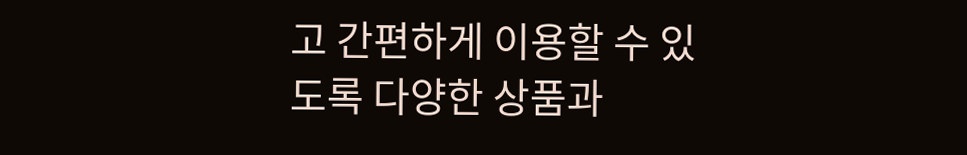고 간편하게 이용할 수 있도록 다양한 상품과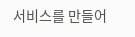서비스를 만들어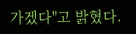가겠다"고 밝혔다.